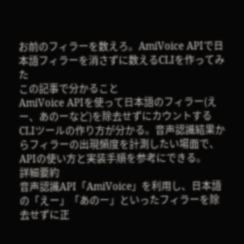お前のフィラーを数えろ。AmiVoice APIで日本語フィラーを消さずに数えるCLIを作ってみた
この記事で分かること
AmiVoice APIを使って日本語のフィラー(えー、あのーなど)を除去せずにカウントするCLIツールの作り方が分かる。音声認識結果からフィラーの出現頻度を計測したい場面で、APIの使い方と実装手順を参考にできる。
詳細要約
音声認識API「AmiVoice」を利用し、日本語の「えー」「あのー」といったフィラーを除去せずに正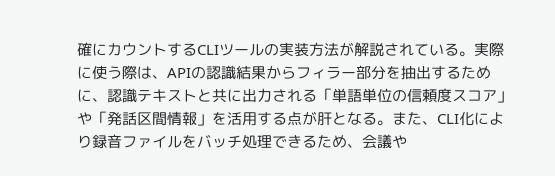確にカウントするCLIツールの実装方法が解説されている。実際に使う際は、APIの認識結果からフィラー部分を抽出するために、認識テキストと共に出力される「単語単位の信頼度スコア」や「発話区間情報」を活用する点が肝となる。また、CLI化により録音ファイルをバッチ処理できるため、会議や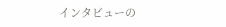インタビューの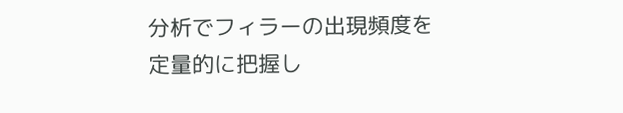分析でフィラーの出現頻度を定量的に把握し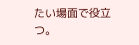たい場面で役立つ。